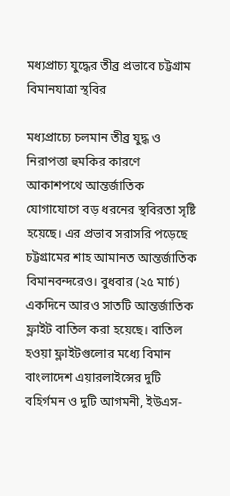মধ্যপ্রাচ্য যুদ্ধের তীব্র প্রভাবে চট্টগ্রাম বিমানযাত্রা স্থবির

মধ্যপ্রাচ্যে চলমান তীব্র যুদ্ধ ও নিরাপত্তা হুমকির কারণে আকাশপথে আন্তর্জাতিক যোগাযোগে বড় ধরনের স্থবিরতা সৃষ্টি হয়েছে। এর প্রভাব সরাসরি পড়েছে চট্টগ্রামের শাহ আমানত আন্তর্জাতিক বিমানবন্দরেও। বুধবার (২৫ মার্চ) একদিনে আরও সাতটি আন্তর্জাতিক ফ্লাইট বাতিল করা হয়েছে। বাতিল হওয়া ফ্লাইটগুলোর মধ্যে বিমান বাংলাদেশ এয়ারলাইন্সের দুটি বহির্গমন ও দুটি আগমনী, ইউএস-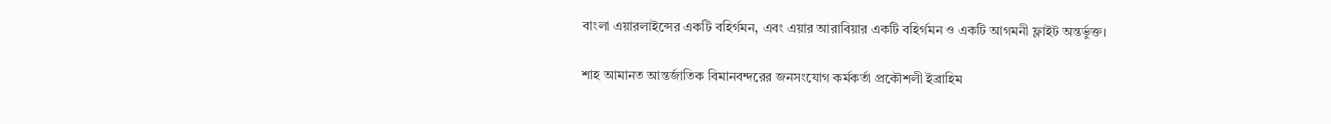বাংলা এয়ারলাইন্সের একটি বহির্গমন, এবং এয়ার আরাবিয়ার একটি বহির্গমন ও একটি আগমনী ফ্লাইট অন্তর্ভুক্ত।

শাহ আমানত আন্তর্জাতিক বিমানবন্দরের জনসংযোগ কর্মকর্তা প্রকৌশলী ইব্রাহিম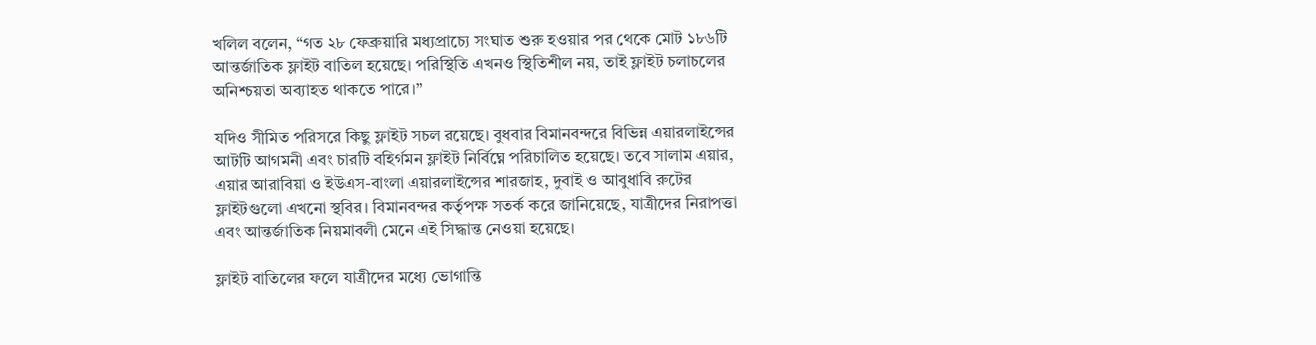খলিল বলেন, “গত ২৮ ফেব্রুয়ারি মধ্যপ্রাচ্যে সংঘাত শুরু হওয়ার পর থেকে মোট ১৮৬টি আন্তর্জাতিক ফ্লাইট বাতিল হয়েছে। পরিস্থিতি এখনও স্থিতিশীল নয়, তাই ফ্লাইট চলাচলের অনিশ্চয়তা অব্যাহত থাকতে পারে।”

যদিও সীমিত পরিসরে কিছু ফ্লাইট সচল রয়েছে। বুধবার বিমানবন্দরে বিভিন্ন এয়ারলাইন্সের আটটি আগমনী এবং চারটি বহির্গমন ফ্লাইট নির্বিঘ্নে পরিচালিত হয়েছে। তবে সালাম এয়ার, এয়ার আরাবিয়া ও ইউএস-বাংলা এয়ারলাইন্সের শারজাহ, দুবাই ও আবুধাবি রুটের ফ্লাইটগুলো এখনো স্থবির। বিমানবন্দর কর্তৃপক্ষ সতর্ক করে জানিয়েছে, যাত্রীদের নিরাপত্তা এবং আন্তর্জাতিক নিয়মাবলী মেনে এই সিদ্ধান্ত নেওয়া হয়েছে।

ফ্লাইট বাতিলের ফলে যাত্রীদের মধ্যে ভোগান্তি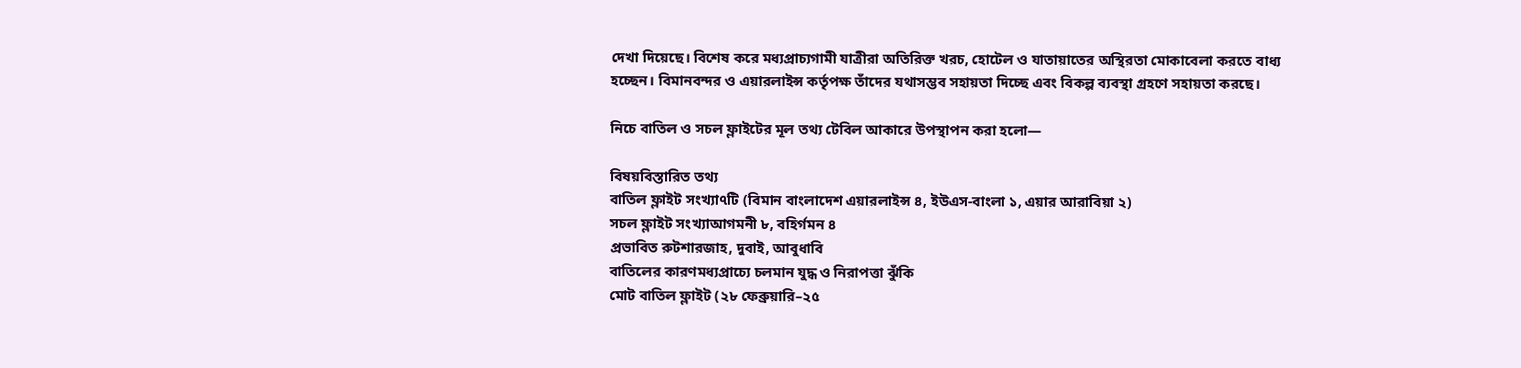দেখা দিয়েছে। বিশেষ করে মধ্যপ্রাচ্যগামী যাত্রীরা অতিরিক্ত খরচ, হোটেল ও যাতায়াতের অস্থিরতা মোকাবেলা করতে বাধ্য হচ্ছেন। বিমানবন্দর ও এয়ারলাইন্স কর্তৃপক্ষ তাঁদের যথাসম্ভব সহায়তা দিচ্ছে এবং বিকল্প ব্যবস্থা গ্রহণে সহায়তা করছে।

নিচে বাতিল ও সচল ফ্লাইটের মূল তথ্য টেবিল আকারে উপস্থাপন করা হলো—

বিষয়বিস্তারিত তথ্য
বাতিল ফ্লাইট সংখ্যা৭টি (বিমান বাংলাদেশ এয়ারলাইন্স ৪, ইউএস-বাংলা ১, এয়ার আরাবিয়া ২)
সচল ফ্লাইট সংখ্যাআগমনী ৮, বহির্গমন ৪
প্রভাবিত রুটশারজাহ, দুবাই, আবুধাবি
বাতিলের কারণমধ্যপ্রাচ্যে চলমান যুদ্ধ ও নিরাপত্তা ঝুঁকি
মোট বাতিল ফ্লাইট (২৮ ফেব্রুয়ারি–২৫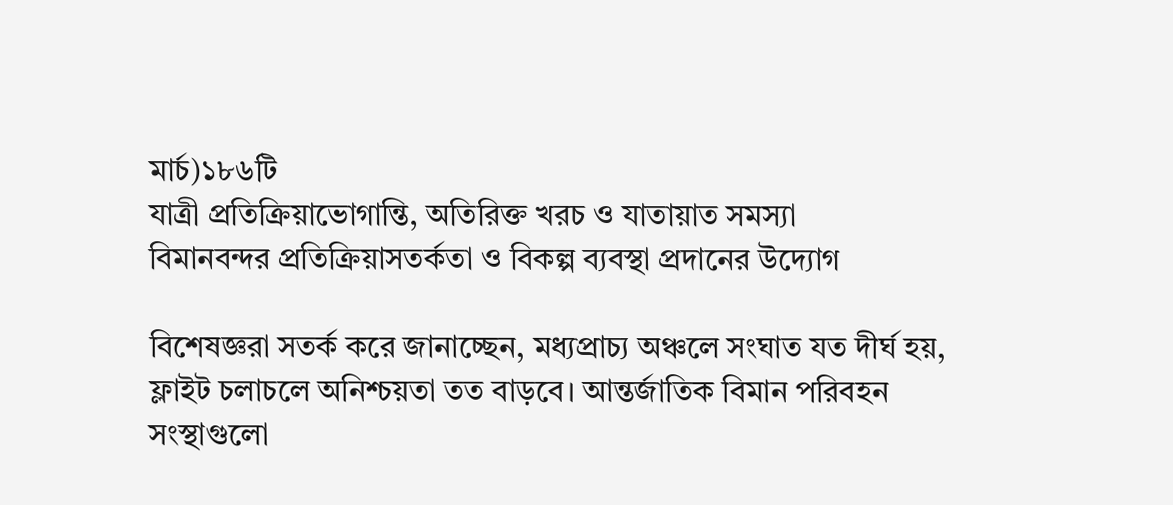মার্চ)১৮৬টি
যাত্রী প্রতিক্রিয়াভোগান্তি, অতিরিক্ত খরচ ও যাতায়াত সমস্যা
বিমানবন্দর প্রতিক্রিয়াসতর্কতা ও বিকল্প ব্যবস্থা প্রদানের উদ্যোগ

বিশেষজ্ঞরা সতর্ক করে জানাচ্ছেন, মধ্যপ্রাচ্য অঞ্চলে সংঘাত যত দীর্ঘ হয়, ফ্লাইট চলাচলে অনিশ্চয়তা তত বাড়বে। আন্তর্জাতিক বিমান পরিবহন সংস্থাগুলো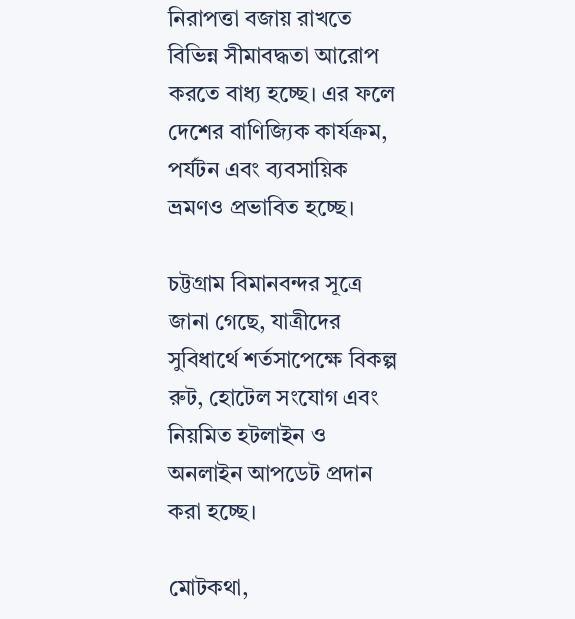নিরাপত্তা বজায় রাখতে বিভিন্ন সীমাবদ্ধতা আরোপ করতে বাধ্য হচ্ছে। এর ফলে দেশের বাণিজ্যিক কার্যক্রম, পর্যটন এবং ব্যবসায়িক ভ্রমণও প্রভাবিত হচ্ছে।

চট্টগ্রাম বিমানবন্দর সূত্রে জানা গেছে, যাত্রীদের সুবিধার্থে শর্তসাপেক্ষে বিকল্প রুট, হোটেল সংযোগ এবং নিয়মিত হটলাইন ও অনলাইন আপডেট প্রদান করা হচ্ছে।

মোটকথা,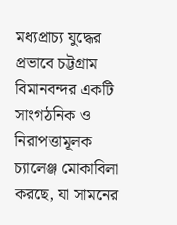মধ্যপ্রাচ্য যুদ্ধের প্রভাবে চট্টগ্রাম বিমানবন্দর একটি সাংগঠনিক ও নিরাপত্তামূলক চ্যালেঞ্জ মোকাবিলা করছে, যা সামনের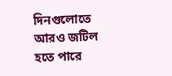দিনগুলোতে আরও জটিল হতে পারে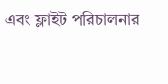এবং ফ্লাইট পরিচালনার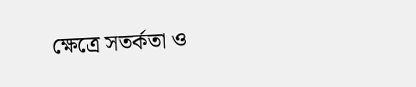ক্ষেত্রে সতর্কতা ও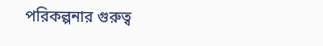পরিকল্পনার গুরুত্ব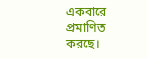একবারে প্রমাণিত করছে।